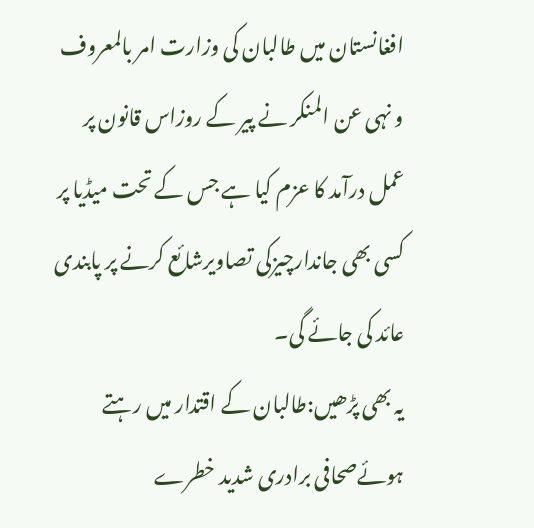افغانستان میں طالبان کی وزارت امر بالمعروف و نہی عن المنکر نے پیر کے روزاس قانون پر عمل درآمد کا عزم کیا ہے جس کے تحت میڈیا پر کسی بھی جاندارچیزکی تصاویرشائع کرنے پر پابندی عائد کی جائے گی۔
یہ بھی پڑھیں:طالبان کے اقتدار میں رہتے ہوئےصحافی برادری شدید خطرے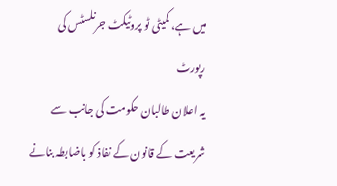میں ہے، کمیٹی ٹو پروٹیکٹ جرنلسٹس کی رپورٹ
یہ اعلان طالبان حکومت کی جانب سے شریعت کے قانون کے نفاذ کو باضابطہ بنانے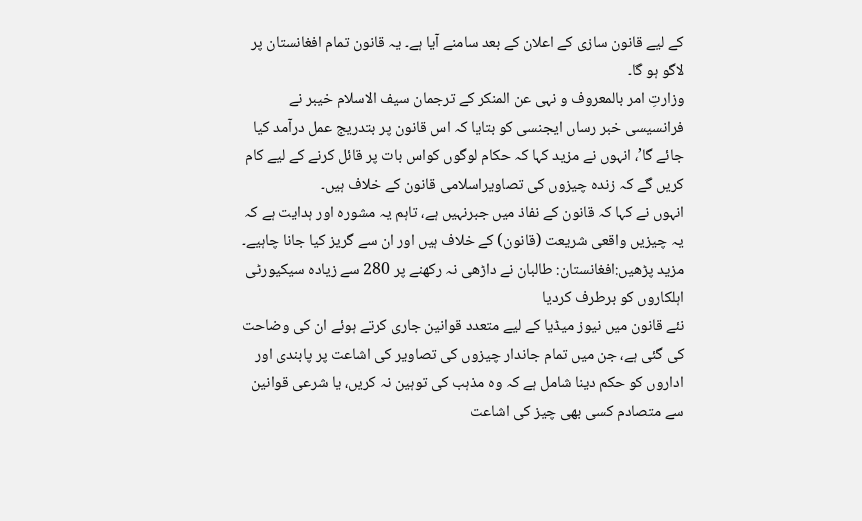کے لیے قانون سازی کے اعلان کے بعد سامنے آیا ہے۔ یہ قانون تمام افغانستان پر لاگو ہو گا۔
وزارتِ امر بالمعروف و نہی عن المنکر کے ترجمان سیف الاسلام خیبر نے فرانسیسی خبر رساں ایجنسی کو بتایا کہ اس قانون پر بتدریج عمل درآمد کیا جائے گا’، انہوں نے مزید کہا کہ حکام لوگوں کواس بات پر قائل کرنے کے لیے کام کریں گے کہ زندہ چیزوں کی تصاویراسلامی قانون کے خلاف ہیں۔
انہوں نے کہا کہ قانون کے نفاذ میں جبرنہیں ہے، تاہم یہ مشورہ اور ہدایت ہے کہ یہ چیزیں واقعی شریعت (قانون) کے خلاف ہیں اور ان سے گریز کیا جانا چاہیے۔
مزید پڑھیں:افغانستان: طالبان نے داڑھی نہ رکھنے پر 280 سے زیادہ سیکیورٹی اہلکاروں کو برطرف کردیا
نئے قانون میں نیوز میڈیا کے لیے متعدد قوانین جاری کرتے ہوئے ان کی وضاحت کی گئی ہے، جن میں تمام جاندار چیزوں کی تصاویر کی اشاعت پر پابندی اور اداروں کو حکم دینا شامل ہے کہ وہ مذہب کی توہین نہ کریں، یا شرعی قوانین سے متصادم کسی بھی چیز کی اشاعت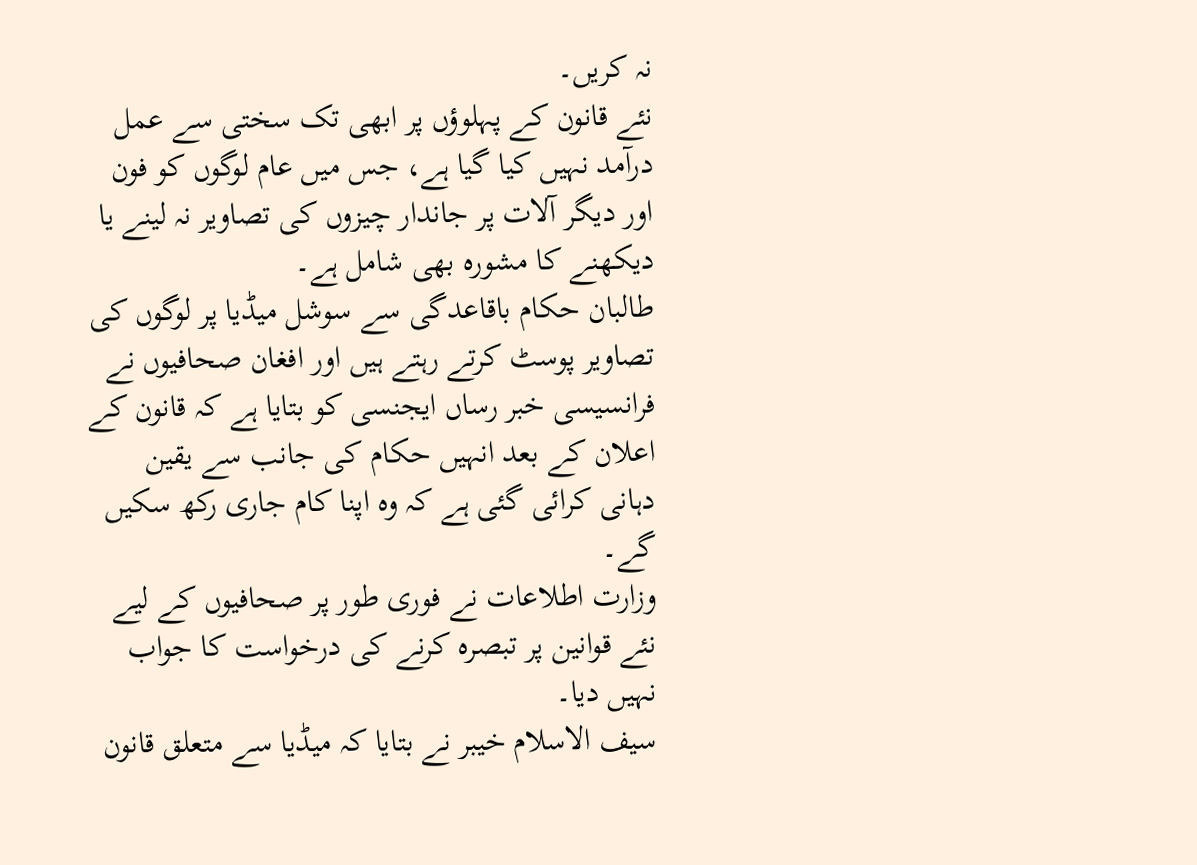نہ کریں۔
نئے قانون کے پہلوؤں پر ابھی تک سختی سے عمل درآمد نہیں کیا گیا ہے، جس میں عام لوگوں کو فون اور دیگر آلات پر جاندار چیزوں کی تصاویر نہ لینے یا دیکھنے کا مشورہ بھی شامل ہے۔
طالبان حکام باقاعدگی سے سوشل میڈیا پر لوگوں کی تصاویر پوسٹ کرتے رہتے ہیں اور افغان صحافیوں نے فرانسیسی خبر رساں ایجنسی کو بتایا ہے کہ قانون کے اعلان کے بعد انہیں حکام کی جانب سے یقین دہانی کرائی گئی ہے کہ وہ اپنا کام جاری رکھ سکیں گے۔
وزارت اطلاعات نے فوری طور پر صحافیوں کے لیے نئے قوانین پر تبصرہ کرنے کی درخواست کا جواب نہیں دیا۔
سیف الاسلام خیبر نے بتایا کہ میڈیا سے متعلق قانون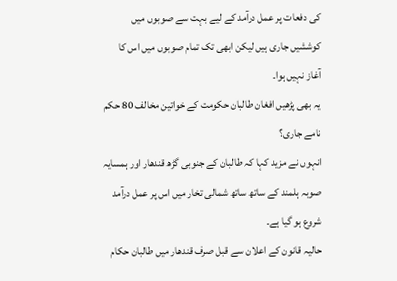کی دفعات پر عمل درآمد کے لیے بہت سے صوبوں میں کوششیں جاری ہیں لیکن ابھی تک تمام صوبوں میں اس کا آغاز نہیں ہوا۔
یہ بھی پڑھیں افغان طالبان حکومت کے خواتین مخالف 80 حکم نامے جاری؟
انہوں نے مزید کہا کہ طالبان کے جنوبی گڑھ قندھار اور ہمسایہ صوبہ ہلمند کے ساتھ ساتھ شمالی تخار میں اس پر عمل درآمد شروع ہو گیا ہے۔
حالیہ قانون کے اعلان سے قبل صرف قندھار میں طالبان حکام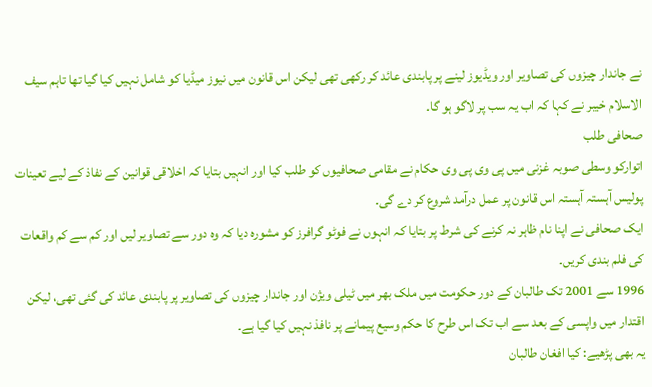نے جاندار چیزوں کی تصاویر اور ویڈیوز لینے پر پابندی عائد کر رکھی تھی لیکن اس قانون میں نیوز میڈیا کو شامل نہیں کیا گیا تھا تاہم سیف الاسلام خیبر نے کہا کہ اب یہ سب پر لاگو ہو گا۔
صحافی طلب
اتوارکو وسطی صوبہ غزنی میں پی وی پی وی حکام نے مقامی صحافیوں کو طلب کیا اور انہیں بتایا کہ اخلاقی قوانین کے نفاذ کے لیے تعینات پولیس آہستہ آہستہ اس قانون پر عمل درآمد شروع کر دے گی۔
ایک صحافی نے اپنا نام ظاہر نہ کرنے کی شرط پر بتایا کہ انہوں نے فوٹو گرافرز کو مشورہ دیا کہ وہ دور سے تصاویر لیں اور کم سے کم واقعات کی فلم بندی کریں۔
1996 سے 2001 تک طالبان کے دور حکومت میں ملک بھر میں ٹیلی ویژن اور جاندار چیزوں کی تصاویر پر پابندی عائد کی گئی تھی، لیکن اقتدار میں واپسی کے بعد سے اب تک اس طرح کا حکم وسیع پیمانے پر نافذ نہیں کیا گیا ہے۔
یہ بھی پڑھیے: کیا افغان طالبان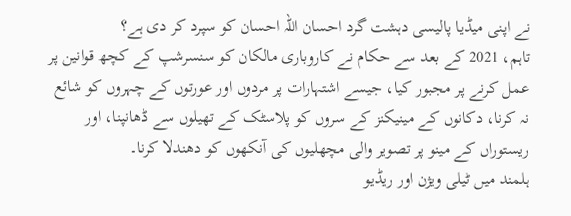نے اپنی میڈیا پالیسی دہشت گرد احسان اللہ احسان کو سپرد کر دی ہے؟
تاہم، 2021 کے بعد سے حکام نے کاروباری مالکان کو سنسرشپ کے کچھ قوانین پر عمل کرنے پر مجبور کیا، جیسے اشتہارات پر مردوں اور عورتوں کے چہروں کو شائع نہ کرنا، دکانوں کے مینیکنز کے سروں کو پلاسٹک کے تھیلوں سے ڈھانپنا، اور ریستوراں کے مینو پر تصویر والی مچھلیوں کی آنکھوں کو دھندلا کرنا۔
ہلمند میں ٹیلی ویژن اور ریڈیو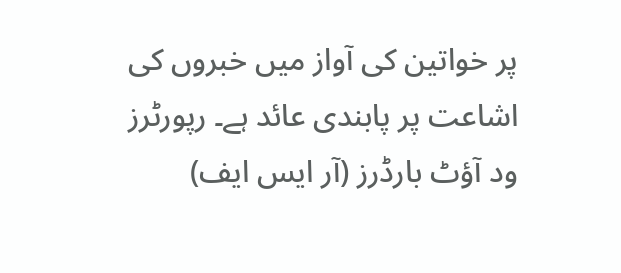پر خواتین کی آواز میں خبروں کی اشاعت پر پابندی عائد ہے۔ رپورٹرز ود آؤٹ بارڈرز (آر ایس ایف)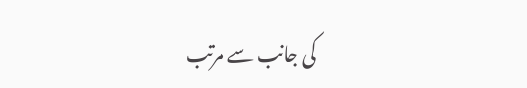کی جانب سے مرتب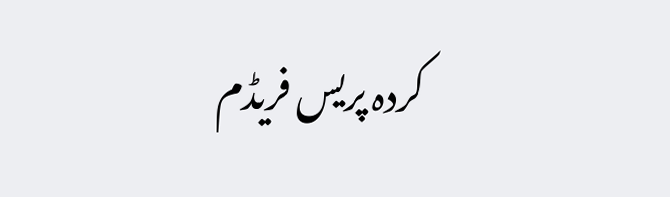کردہ پریس فریڈم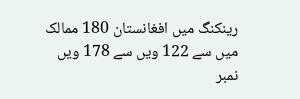رینکنگ میں افغانستان 180 ممالک میں سے 122 ویں سے 178 ویں نمبر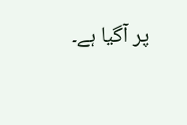پر آگیا ہے۔